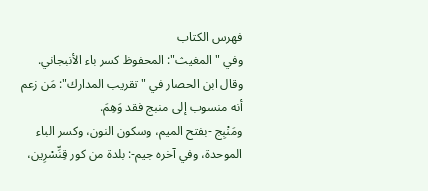فهرس الكتاب
وفي "المغيث": المحفوظ كسر باء الأنبجاني. وقال ابن الحصار في "تقريب المدارك": مَن زعم أنه منسوب إلى منبج فقد وَهِمَ.
ومَنْبِج -بفتح الميم، وسكون النون، وكسر الباء الموحدة، وفي آخره جيم-: بلدة من كور قِنِّسْرِين،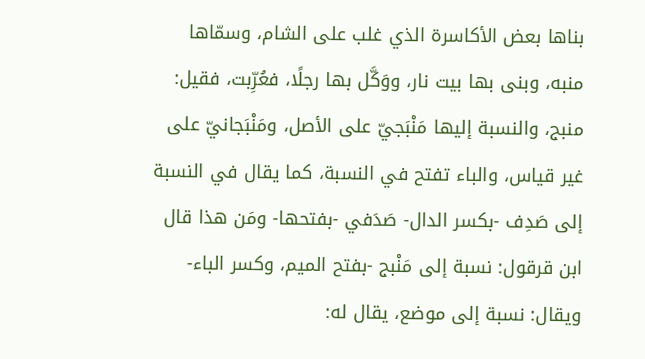بناها بعض الأكاسرة الذي غلب على الشام، وسمّاها منبه، وبنى بها بيت نار، ووَكَّل بها رجلًا، فعُرِّبت، فقيل: منبج، والنسبة إليها مَنْبَجيّ على الأصل، ومَنْبَجانيّ على غير قياس، والباء تفتح في النسبة، كما يقال في النسبة إلى صَدِف -بكسر الدال- صَدَفي -بفتحها- ومَن هذا قال ابن قرقول: نسبة إلى مَنْبج -بفتح الميم، وكسر الباء- ويقال: نسبة إلى موضع، يقال له: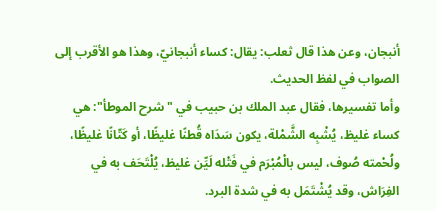أنبجان، وعن هذا قال ثعلب: يقال: كساء أنبجانيّ، وهذا هو الأقرب إلى الصواب في لفظ الحديث.
وأما تفسيرها، فقال عبد الملك بن حبيب في "شرح الموطأ": هي كساء غليظ، يُشْبِه الشَّمْلة، يكون سَدَاه قُطنًا غليظًا، أو كَتّانًا غليظًا، ولُحْمته صُوف، ليس بالْمُبْرَم في فَتْله لَيِّن غليظ، يُلْتَحَف به في الفِرَاش، وقد يُشْتَمَل به في شدة البرد.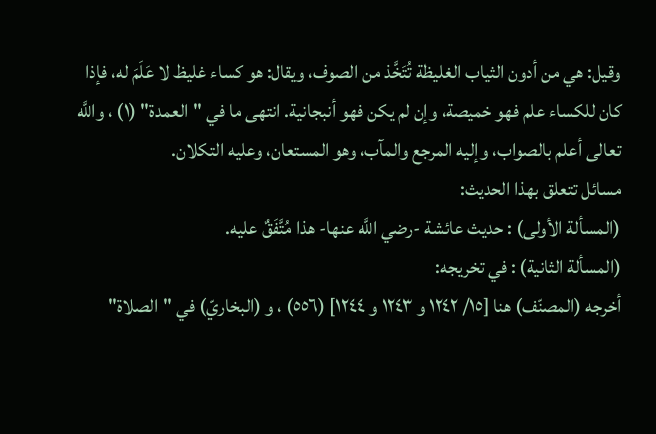وقيل: هي من أدون الثياب الغليظة تُتَخَّذ من الصوف، ويقال: هو كساء غليظ لا عَلَمَ له، فإذا كان للكساء علم فهو خميصة، وإن لم يكن فهو أنبجانية. انتهى ما في "العمدة" (١) ، واللَّه تعالى أعلم بالصواب، وإليه المرجع والمآب، وهو المستعان، وعليه التكلان.
مسائل تتعلق بهذا الحديث:
(المسألة الأولى) : حديث عائشة -رضي اللَّه عنها- هذا مُتَّفَقٌ عليه.
(المسألة الثانية) : في تخريجه:
أخرجه (المصنّف) هنا [١٥/ ١٢٤٢ و ١٢٤٣ و ١٢٤٤] (٥٥٦) ، و (البخاريّ) في "الصلاة"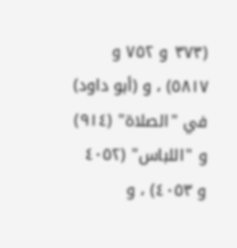(٣٧٣ و ٧٥٢ و ٥٨١٧) ، و (أبو داود) في "الصلاة" (٩١٤) و "اللباس" (٤٠٥٢ و ٤٠٥٣) ، و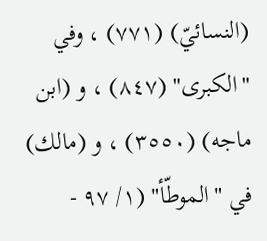(النسائيّ) (٧٧١) ، وفي "الكبرى" (٨٤٧) ، و (ابن ماجه) (٣٥٥٠) ، و (مالك) في "الموطّأ" (١/ ٩٧ -